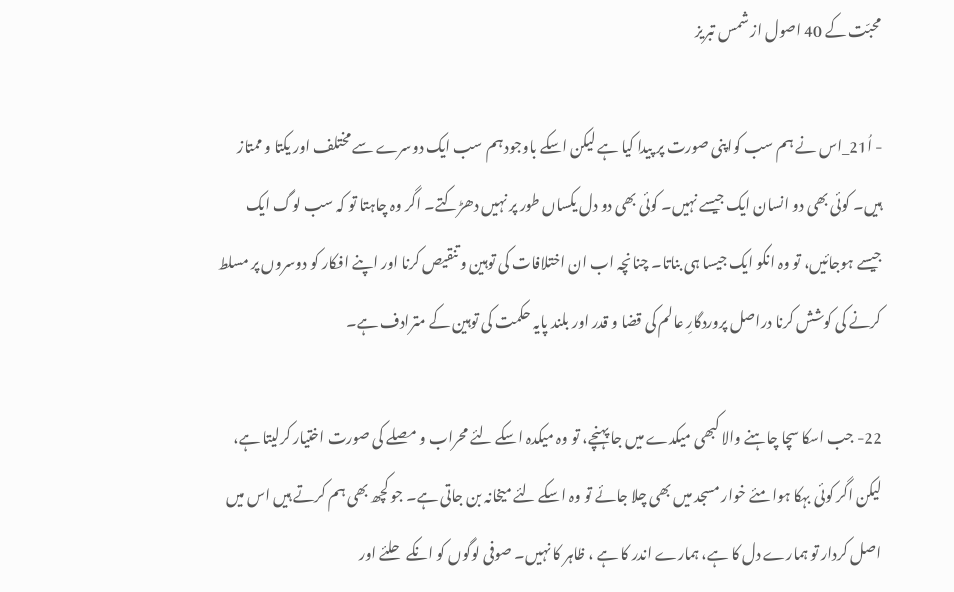محبّت کے 40 اصول از شمس تبریز

- اُ21_اس نے ہم سب کواپنی صورت پر پیدا کیا ہے لیکن اسکے باوجود ہم سب ایک دوسرے سے مختلف اور یکتا و ممتاز ہیں۔ کوئی بھی دو انسان ایک جیسے نہیں۔ کوئی بھی دو دل یکساں طور پر نہیں دھڑکتے۔ اگر وہ چاہتا تو کہ سب لوگ ایک جیسے ہوجائیں، تو وہ انکو ایک جیسا ہی بناتا۔ چنانچہ اب ان اختلافات کی توہین و تنقیص کرنا اور اپنے افکار کو دوسروں پر مسلط کرنے کی کوشش کرنا دراصل پروردگارِ عالم کی قضا و قدر اور بلند پایہ حکمت کی توہین کے مترادف ہے۔

22- جب اسکا سچا چاہنے والا کبھی میکدے میں جا پہنچے، تو وہ میکدہ اسکے لئے محراب و مصلے کی صورت اختیار کرلیتا ہے، لیکن اگر کوئی بہکا ہوا مئے خوار مسجد میں بھی چلا جائے تو وہ اسکے لئے میخانہ بن جاتی ہے۔ جو کچھ بھی ہم کرتے ہیں اس میں اصل کردار تو ہمارے دل کا ہے، ہمارے اندر کا ہے ، ظاہر کا نہیں۔ صوفی لوگوں کو انکے حلئے اور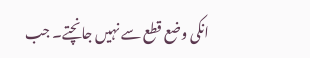انکی وضع قطع سے نہیں جانچتے۔ جب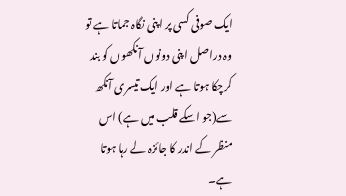ایک صوفی کسی پر اپنی نگاہ جماتا ہے تو وہ دراصل اپنی دونوں آنکھوں کو بند کرچکا ہوتا ہے اور ایک تیسری آنکھ سے(جو اسکے قلب میں ہے) اس منظر کے اندر کا جائزہ لے رہا ہوتا ہے۔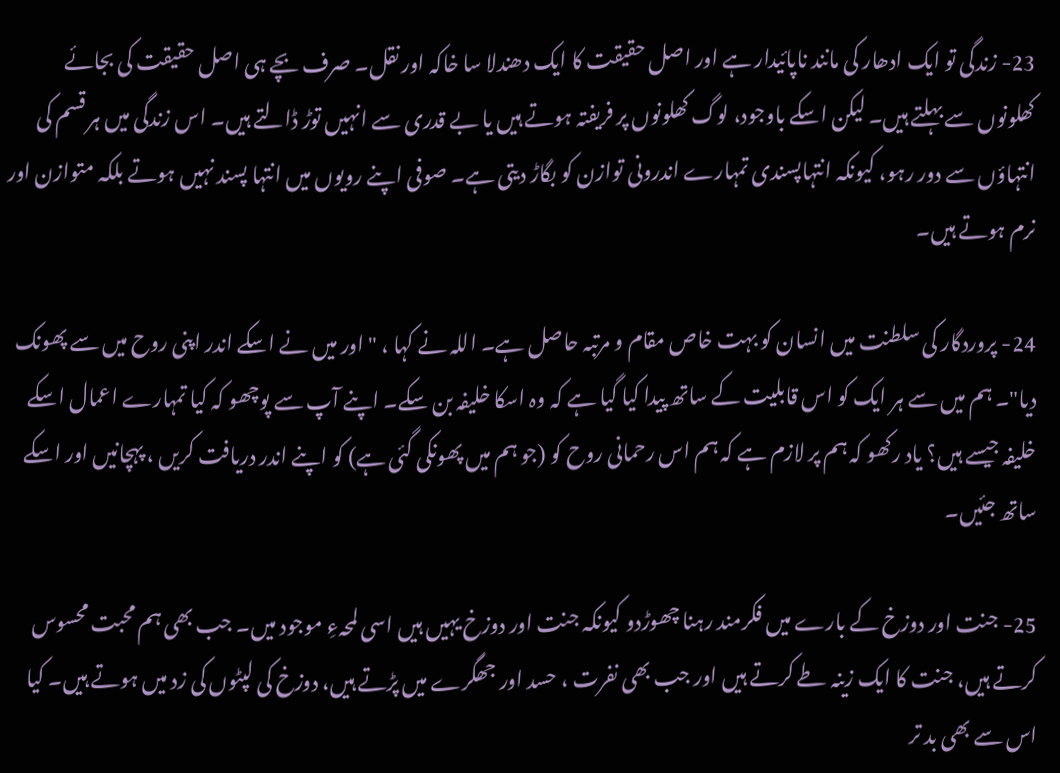23- زندگی تو ایک ادھار کی مانند ناپائیدار ہے اور اصل حقیقت کا ایک دھندلا سا خاکہ اور نقل۔ صرف بچے ہی اصل حقیقت کی بجائے کھلونوں سے بہلتے ہیں۔ لیکن اسکے باوجود، لوگ کھلونوں پر فریفتہ ہوتے ہیں یا بے قدری سے انہیں توڑ ڈالتے ہیں۔ اس زندگی میں ہر قسم کی انتہاؤں سے دور رہو، کیونکہ انتہاپسندی تمہارے اندرونی توازن کو بگاڑ دیتی ہے۔ صوفی اپنے رویوں میں انتہا پسند نہیں ہوتے بلکہ متوازن اور نرم ہوتے ہیں۔

24- پروردگار کی سلطنت میں انسان کو بہت خاص مقام و مرتبہ حاصل ہے۔ اللہ نے کہا ، " اور میں نے اسکے اندر اپنی روح میں سے پھونک دیا"۔ ہم میں سے ہر ایک کو اس قابلیت کے ساتھ پیدا کیا گیا ہے کہ وہ اسکا خلیفہ بن سکے۔ اپنے آپ سے پوچھو کہ کیا تمہارے اعمال اسکے خلیفہ جیسے ہیں؟ یاد رکھو کہ ہم پر لازم ہے کہ ہم اس رحمانی روح کو (جو ہم میں پھونکی گئی ہے) کو اپنے اندر دریافت کریں ، پہچانیں اور اسکے ساتھ جئیں۔

25- جنت اور دوزخ کے بارے میں فکرمند رہنا چھوڑدو کیونکہ جنت اور دوزخ یہیں ہیں اسی لمحہءِ موجود میں۔ جب بھی ہم محبت محسوس کرتے ہیں، جنت کا ایک زینہ طے کرتے ہیں اور جب بھی نفرت ، حسد اور جھگرے میں پڑتے ہیں، دوزخ کی لپٹوں کی زد میں ہوتے ہیں۔ کیا اس سے بھی بد تر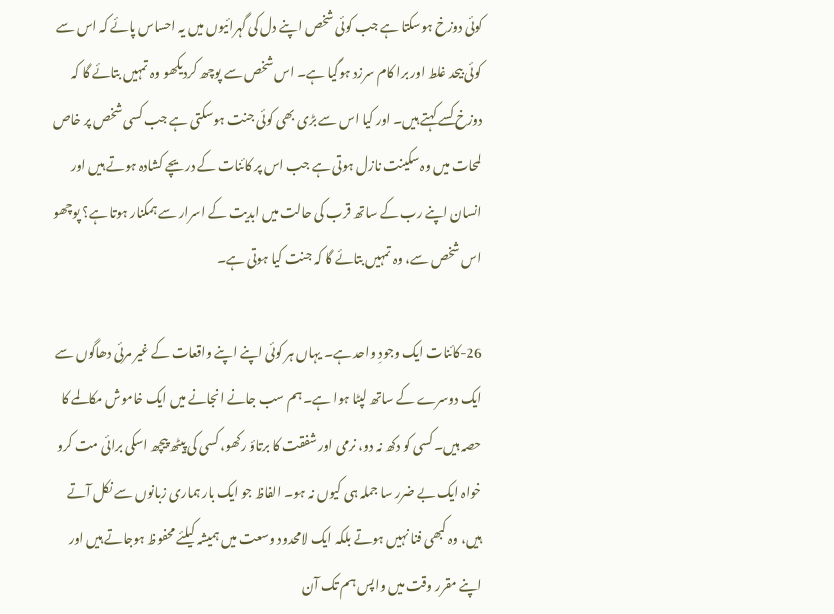کوئی دوزخ ہوسکتا ہے جب کوئی شخص اپنے دل کی گہرائیوں میں یہ احساس پائے کہ اس سے کوئی بیحد غلط اور برا کام سرزد ہوگیا ہے۔ اس شخص سے پوچھ کردیکھو وہ تمہیں بتائے گا کہ دوزخ کسے کہتے ہیں۔ اور کیا اس سے بڑی بھی کوئی جنت ہوسکتی ہے جب کسی شخص پر خاص لمحات میں وہ سکینت نازل ہوتی ہے جب اس پر کائنات کے دریچے کشادہ ہوتے ہیں اور انسان اپنے رب کے ساتھ قرب کی حالت میں ابدیت کے اسرار سے ہمکنار ہوتا ہے؟ پوچھو اس شخص سے، وہ تمہیں بتائے گا کہ جنت کیا ہوتی ہے۔

26-کائنات ایک وجودِ واحد ہے۔ یہاں ہر کوئی اپنے اپنے واقعات کے غیر مرئی دھاگوں سے ایک دوسرے کے ساتھ لپٹا ہوا ہے۔ ہم سب جانے انجانے میں ایک خاموش مکالمے کا حصہ ہیں۔ کسی کو دکھ نہ دو، نرمی اور شفقت کا برتاؤ رکھو، کسی کی پیٹھ پیچھ اسکی برائی مت کرو خواہ ایک بے ضرر سا جملہ ہی کیوں نہ ہو۔ الفاظ جو ایک بار ہماری زبانوں سے نکل آتے ہیں، وہ کبھی فنا نہیں ہوتے بلکہ ایک لامحدود وسعت میں ہمیشہ کیلئے محفوظ ہوجاتے ہیں اور اپنے مقرر وقت میں واپس ہم تک آن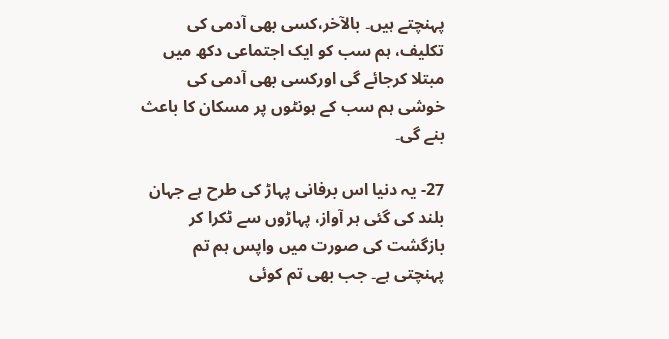پہنچتے ہیں۔ بالآخر،کسی بھی آدمی کی تکلیف، ہم سب کو ایک اجتماعی دکھ میں مبتلا کرجائے گی اورکسی بھی آدمی کی خوشی ہم سب کے ہونٹوں پر مسکان کا باعث بنے گی۔

27- یہ دنیا اس برفانی پہاڑ کی طرح ہے جہان بلند کی گئی ہر آواز، پہاڑوں سے ٹکرا کر بازگشت کی صورت میں واپس ہم تم پہنچتی ہے۔ جب بھی تم کوئی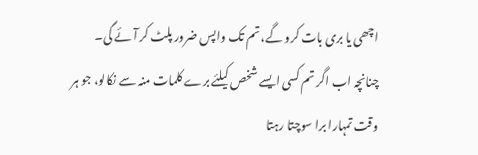اچھی یا بری بات کرو گے، تم تک واپس ضرور پلٹ کر آئے گی۔ چنانچہ اب اگر تم کسی ایسے شخص کیلئے برے کلمات منہ سے نکالو، جو ہر وقت تمہارا برا سوچتا رہتا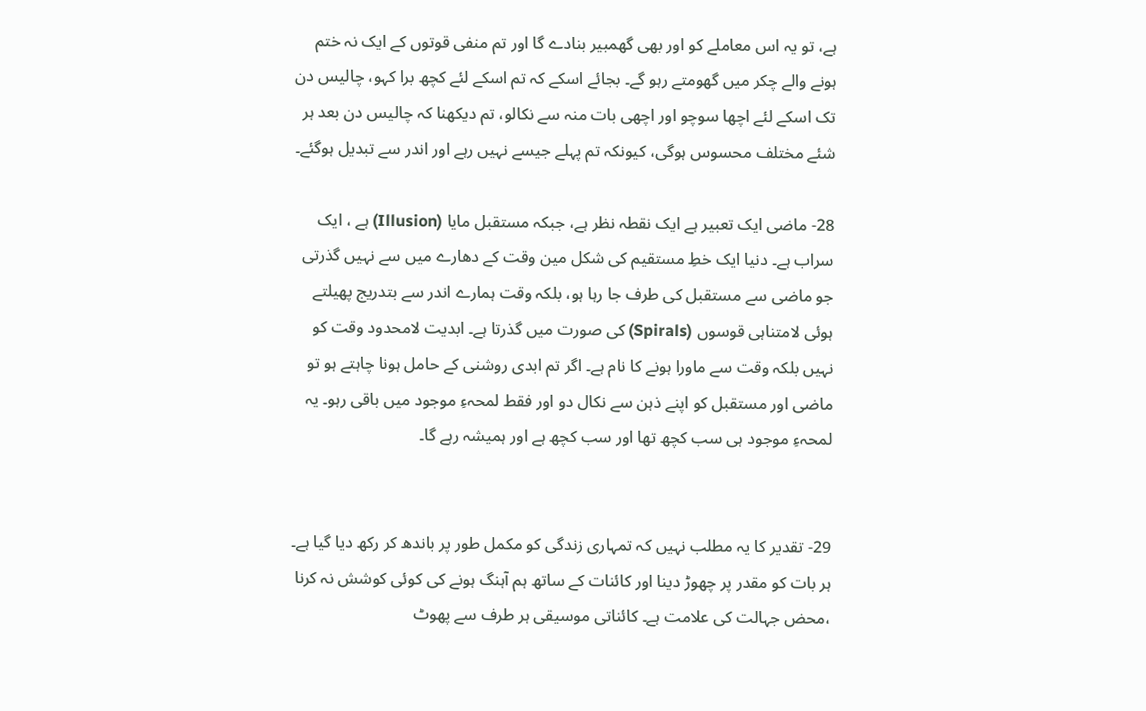ہے، تو یہ اس معاملے کو اور بھی گھمبیر بنادے گا اور تم منفی قوتوں کے ایک نہ ختم ہونے والے چکر میں گھومتے رہو گے۔ بجائے اسکے کہ تم اسکے لئے کچھ برا کہو، چالیس دن تک اسکے لئے اچھا سوچو اور اچھی بات منہ سے نکالو، تم دیکھنا کہ چالیس دن بعد ہر شئے مختلف محسوس ہوگی، کیونکہ تم پہلے جیسے نہیں رہے اور اندر سے تبدیل ہوگئے۔

28- ماضی ایک تعبیر ہے ایک نقطہ نظر ہے، جبکہ مستقبل مایا (Illusion) ہے ، ایک سراب ہے۔ دنیا ایک خطِ مستقیم کی شکل مین وقت کے دھارے میں سے نہیں گذرتی جو ماضی سے مستقبل کی طرف جا رہا ہو، بلکہ وقت ہمارے اندر سے بتدریج پھیلتے ہوئی لامتناہی قوسوں (Spirals) کی صورت میں گذرتا ہے۔ ابدیت لامحدود وقت کو نہیں بلکہ وقت سے ماورا ہونے کا نام ہے۔ اگر تم ابدی روشنی کے حامل ہونا چاہتے ہو تو ماضی اور مستقبل کو اپنے ذہن سے نکال دو اور فقط لمحہءِ موجود میں باقی رہو۔ یہ لمحہءِ موجود ہی سب کچھ تھا اور سب کچھ ہے اور ہمیشہ رہے گا۔


29- تقدیر کا یہ مطلب نہیں کہ تمہاری زندگی کو مکمل طور پر باندھ کر رکھ دیا گیا ہے۔ ہر بات کو مقدر پر چھوڑ دینا اور کائنات کے ساتھ ہم آہنگ ہونے کی کوئی کوشش نہ کرنا ،محض جہالت کی علامت ہے۔ کائناتی موسیقی ہر طرف سے پھوٹ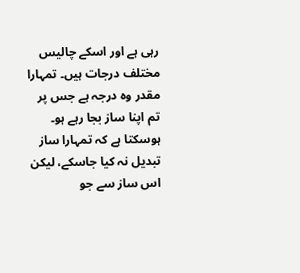رہی ہے اور اسکے چالیس مختلف درجات ہیں۔ تمہارا مقدر وہ درجہ ہے جس پر تم اپنا ساز بجا رہے ہو۔ ہوسکتا ہے کہ تمہارا ساز تبدیل نہ کیا جاسکے، لیکن اس ساز سے جو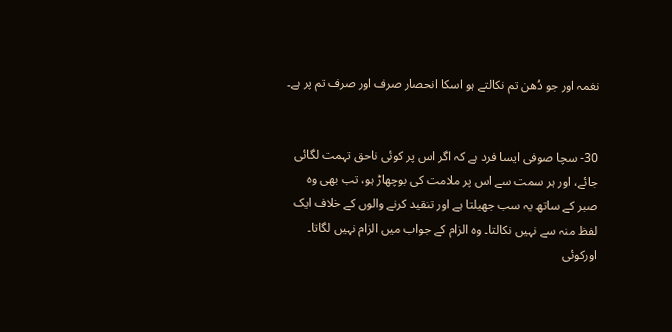نغمہ اور جو دُھن تم نکالتے ہو اسکا انحصار صرف اور صرف تم پر ہے۔


30- سچا صوفی ایسا فرد ہے کہ اگر اس پر کوئی ناحق تہمت لگائی جائے، اور ہر سمت سے اس پر ملامت کی بوچھاڑ ہو، تب بھی وہ صبر کے ساتھ یہ سب جھیلتا ہے اور تنقید کرنے والوں کے خلاف ایک لفظ منہ سے نہیں نکالتا۔ وہ الزام کے جواب میں الزام نہیں لگاتا۔ اورکوئی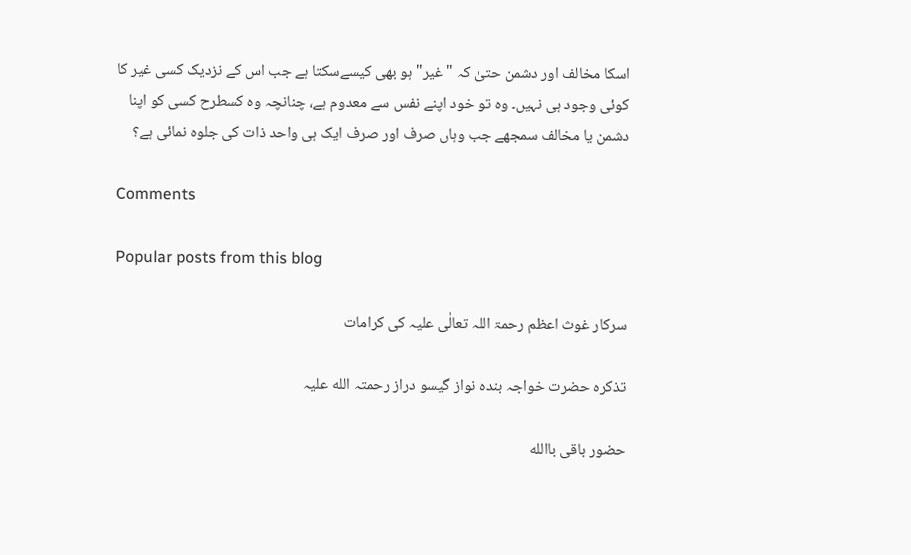اسکا مخالف اور دشمن حتیٰ کہ "غیر" ہو بھی کیسےسکتا ہے جب اس کے نزدیک کسی غیر کا کوئی وجود ہی نہیں۔ وہ تو خود اپنے نفس سے معدوم ہے، چنانچہ وہ کسطرح کسی کو اپنا دشمن یا مخالف سمجھے جب وہاں صرف اور صرف ایک ہی واحد ذات کی جلوہ نمائی ہے؟

Comments

Popular posts from this blog

سرکار غوث اعظم رحمۃ اللہ تعالٰی علیہ کی کرامات

تذکرہ حضرت خواجہ بندہ نواز گیسو دراز رحمتہ الله علیہ

حضور باقی باالله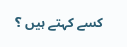کسے کہتے ہیں ؟